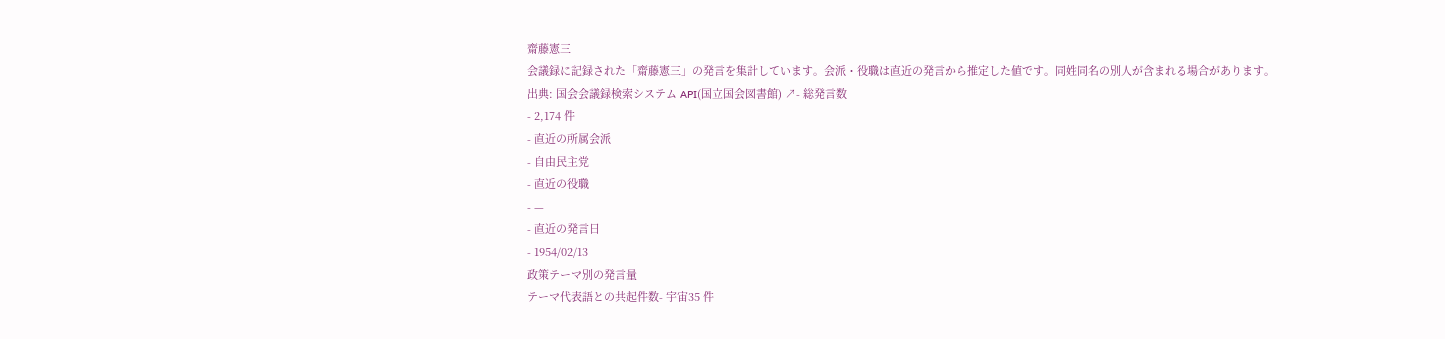齋藤憲三
会議録に記録された「齋藤憲三」の発言を集計しています。会派・役職は直近の発言から推定した値です。同姓同名の別人が含まれる場合があります。
出典: 国会会議録検索システム API(国立国会図書館) ↗- 総発言数
- 2,174 件
- 直近の所属会派
- 自由民主党
- 直近の役職
- —
- 直近の発言日
- 1954/02/13
政策テーマ別の発言量
テーマ代表語との共起件数- 宇宙35 件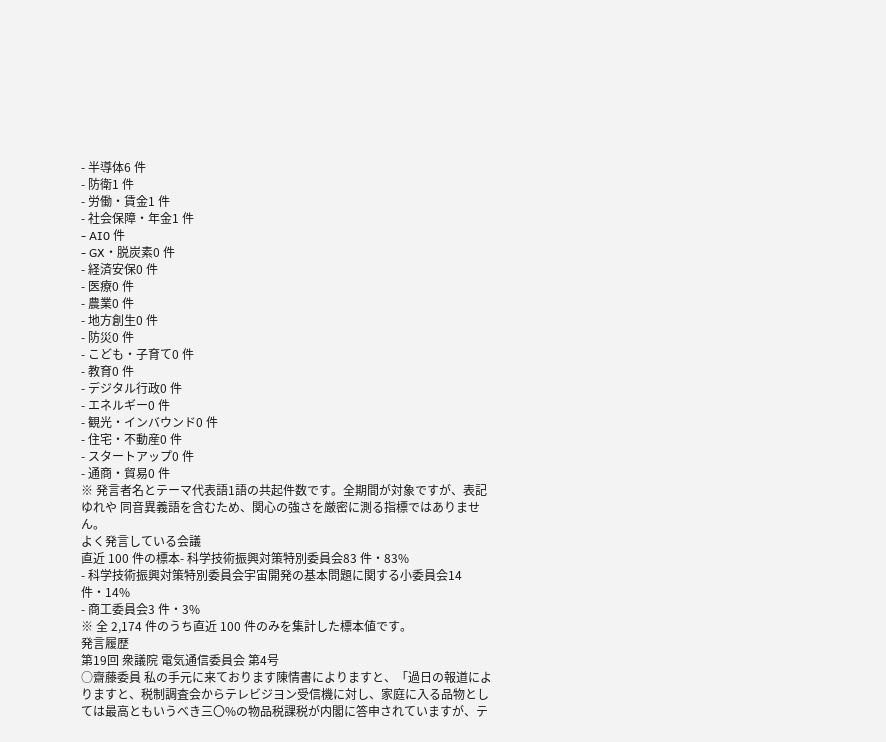- 半導体6 件
- 防衛1 件
- 労働・賃金1 件
- 社会保障・年金1 件
- AI0 件
- GX・脱炭素0 件
- 経済安保0 件
- 医療0 件
- 農業0 件
- 地方創生0 件
- 防災0 件
- こども・子育て0 件
- 教育0 件
- デジタル行政0 件
- エネルギー0 件
- 観光・インバウンド0 件
- 住宅・不動産0 件
- スタートアップ0 件
- 通商・貿易0 件
※ 発言者名とテーマ代表語1語の共起件数です。全期間が対象ですが、表記ゆれや 同音異義語を含むため、関心の強さを厳密に測る指標ではありません。
よく発言している会議
直近 100 件の標本- 科学技術振興対策特別委員会83 件・83%
- 科学技術振興対策特別委員会宇宙開発の基本問題に関する小委員会14 件・14%
- 商工委員会3 件・3%
※ 全 2,174 件のうち直近 100 件のみを集計した標本値です。
発言履歴
第19回 衆議院 電気通信委員会 第4号
○齋藤委員 私の手元に来ております陳情書によりますと、「過日の報道によりますと、税制調査会からテレビジヨン受信機に対し、家庭に入る品物としては最高ともいうべき三〇%の物品税課税が内閣に答申されていますが、テ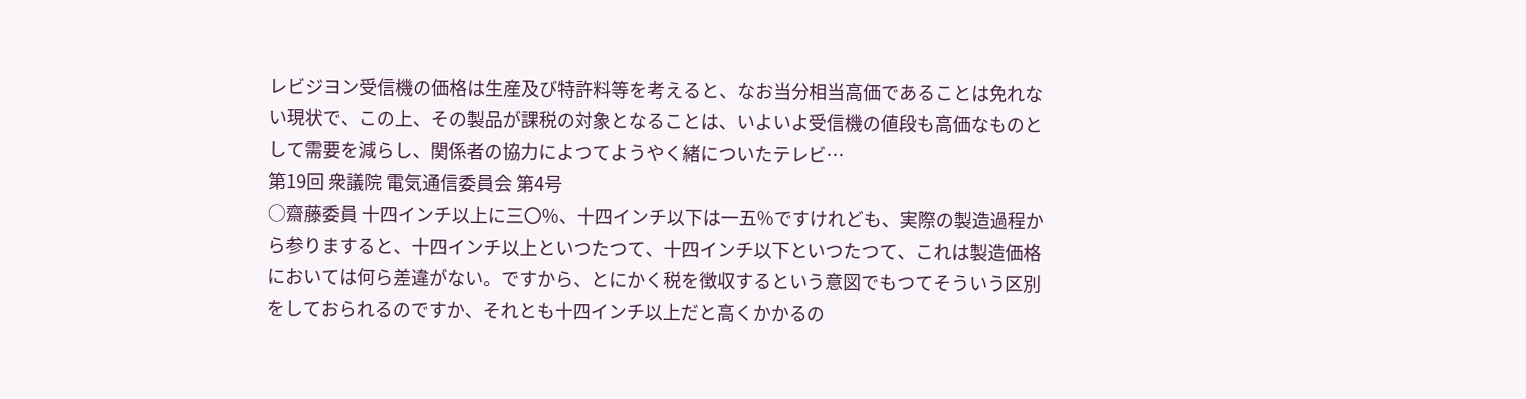レビジヨン受信機の価格は生産及び特許料等を考えると、なお当分相当高価であることは免れない現状で、この上、その製品が課税の対象となることは、いよいよ受信機の値段も高価なものとして需要を減らし、関係者の協力によつてようやく緒についたテレビ…
第19回 衆議院 電気通信委員会 第4号
○齋藤委員 十四インチ以上に三〇%、十四インチ以下は一五%ですけれども、実際の製造過程から参りますると、十四インチ以上といつたつて、十四インチ以下といつたつて、これは製造価格においては何ら差違がない。ですから、とにかく税を徴収するという意図でもつてそういう区別をしておられるのですか、それとも十四インチ以上だと高くかかるの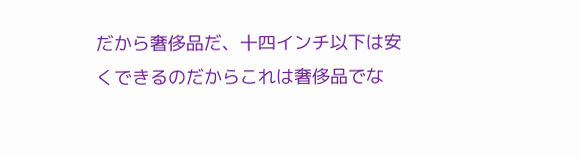だから奢侈品だ、十四インチ以下は安くできるのだからこれは奢侈品でな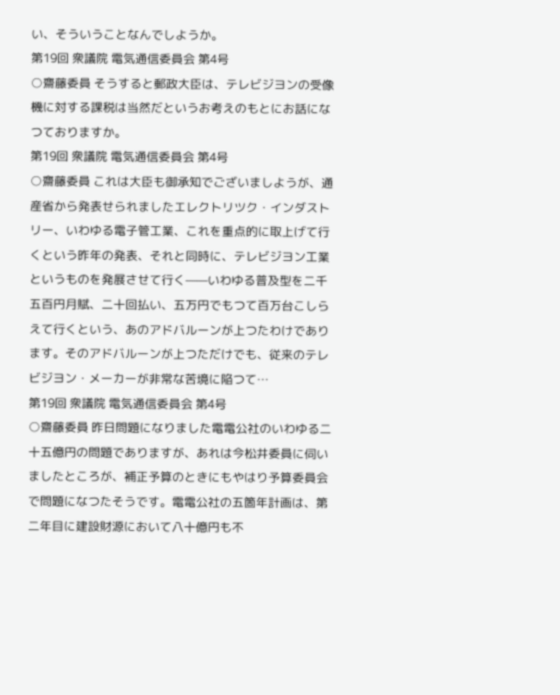い、そういうことなんでしようか。
第19回 衆議院 電気通信委員会 第4号
○齋藤委員 そうすると郵政大臣は、テレビジヨンの受像機に対する課税は当然だというお考えのもとにお話になつておりますか。
第19回 衆議院 電気通信委員会 第4号
○齋藤委員 これは大臣も御承知でございましようが、通産省から発表せられましたエレクトリツク・インダストリー、いわゆる電子管工業、これを重点的に取上げて行くという昨年の発表、それと同時に、テレビジヨン工業というものを発展させて行く——いわゆる普及型を二千五百円月賦、二十回払い、五万円でもつて百万台こしらえて行くという、あのアドバルーンが上つたわけであります。そのアドバルーンが上つただけでも、従来のテレビジヨン・メーカーが非常な苦境に陥つて…
第19回 衆議院 電気通信委員会 第4号
○齋藤委員 昨日問題になりました電電公社のいわゆる二十五億円の問題でありますが、あれは今松井委員に伺いましたところが、補正予算のときにもやはり予算委員会で問題になつたそうです。電電公社の五箇年計画は、第二年目に建設財源において八十億円も不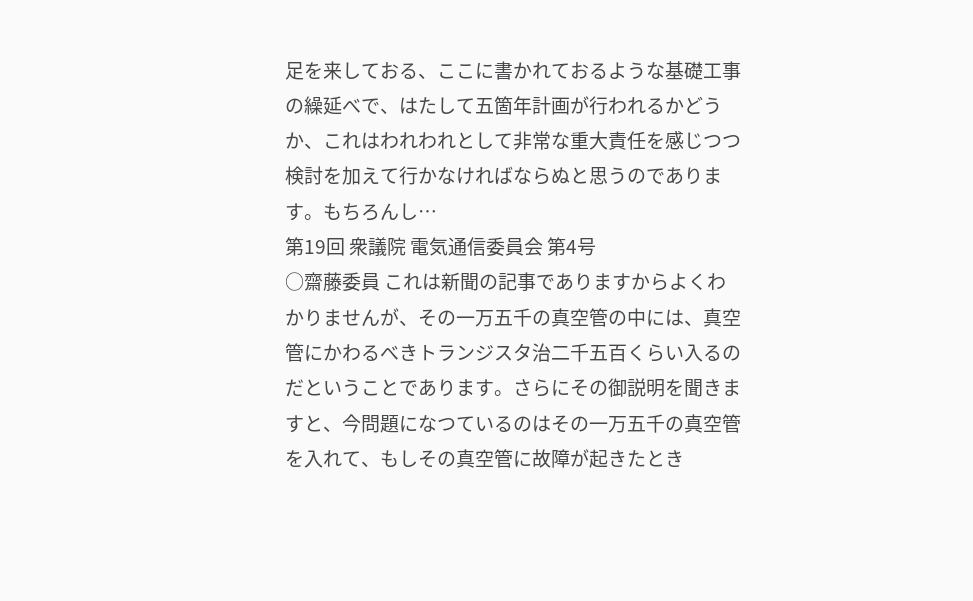足を来しておる、ここに書かれておるような基礎工事の繰延べで、はたして五箇年計画が行われるかどうか、これはわれわれとして非常な重大責任を感じつつ検討を加えて行かなければならぬと思うのであります。もちろんし…
第19回 衆議院 電気通信委員会 第4号
○齋藤委員 これは新聞の記事でありますからよくわかりませんが、その一万五千の真空管の中には、真空管にかわるべきトランジスタ治二千五百くらい入るのだということであります。さらにその御説明を聞きますと、今問題になつているのはその一万五千の真空管を入れて、もしその真空管に故障が起きたとき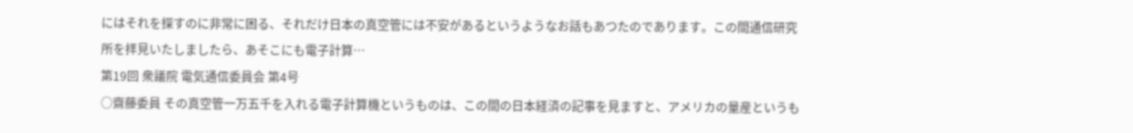にはそれを探すのに非常に困る、それだけ日本の真空管には不安があるというようなお話もあつたのであります。この間通信研究所を拝見いたしましたら、あそこにも電子計算…
第19回 衆議院 電気通信委員会 第4号
○齋藤委員 その真空管一万五千を入れる電子計算機というものは、この間の日本経済の記事を見ますと、アメリカの量産というも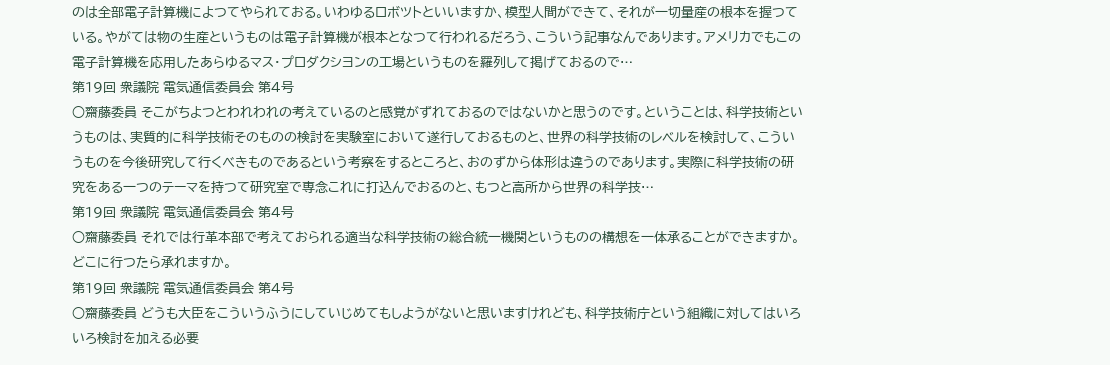のは全部電子計算機によつてやられておる。いわゆるロボツトといいますか、模型人間ができて、それが一切量産の根本を握つている。やがては物の生産というものは電子計算機が根本となつて行われるだろう、こういう記事なんであります。アメリカでもこの電子計算機を応用したあらゆるマス・プロダクシヨンの工場というものを羅列して掲げておるので…
第19回 衆議院 電気通信委員会 第4号
○齋藤委員 そこがちよつとわれわれの考えているのと感覚がずれておるのではないかと思うのです。ということは、科学技術というものは、実質的に科学技術そのものの検討を実験室において遂行しておるものと、世界の科学技術のレベルを検討して、こういうものを今後研究して行くべきものであるという考察をするところと、おのずから体形は違うのであります。実際に科学技術の研究をある一つのテーマを持つて研究室で専念これに打込んでおるのと、もつと高所から世界の科学技…
第19回 衆議院 電気通信委員会 第4号
○齋藤委員 それでは行革本部で考えておられる適当な科学技術の総合統一機関というものの構想を一体承ることができますか。どこに行つたら承れますか。
第19回 衆議院 電気通信委員会 第4号
○齋藤委員 どうも大臣をこういうふうにしていじめてもしようがないと思いますけれども、科学技術庁という組織に対してはいろいろ検討を加える必要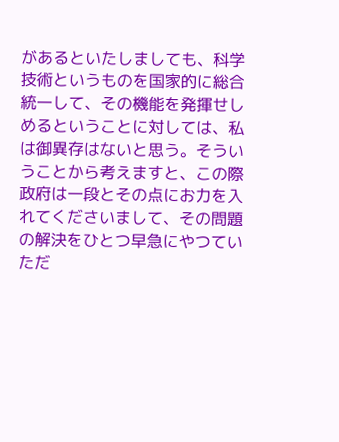があるといたしましても、科学技術というものを国家的に総合統一して、その機能を発揮せしめるということに対しては、私は御異存はないと思う。そういうことから考えますと、この際政府は一段とその点にお力を入れてくださいまして、その問題の解決をひとつ早急にやつていただ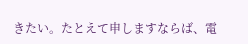きたい。たとえて申しますならば、電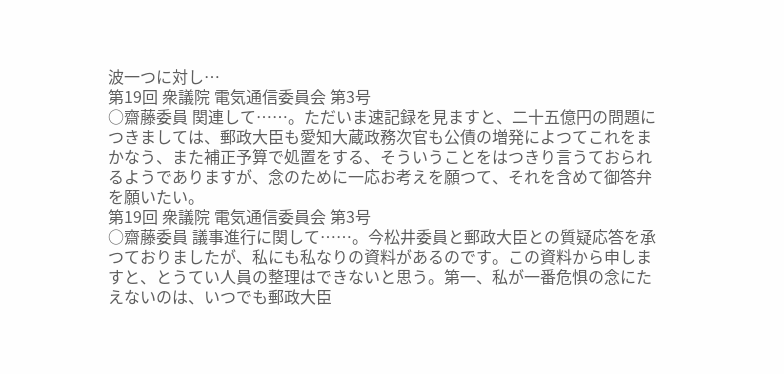波一つに対し…
第19回 衆議院 電気通信委員会 第3号
○齋藤委員 関連して……。ただいま速記録を見ますと、二十五億円の問題につきましては、郵政大臣も愛知大蔵政務次官も公債の増発によつてこれをまかなう、また補正予算で処置をする、そういうことをはつきり言うておられるようでありますが、念のために一応お考えを願つて、それを含めて御答弁を願いたい。
第19回 衆議院 電気通信委員会 第3号
○齋藤委員 議事進行に関して……。今松井委員と郵政大臣との質疑応答を承つておりましたが、私にも私なりの資料があるのです。この資料から申しますと、とうてい人員の整理はできないと思う。第一、私が一番危惧の念にたえないのは、いつでも郵政大臣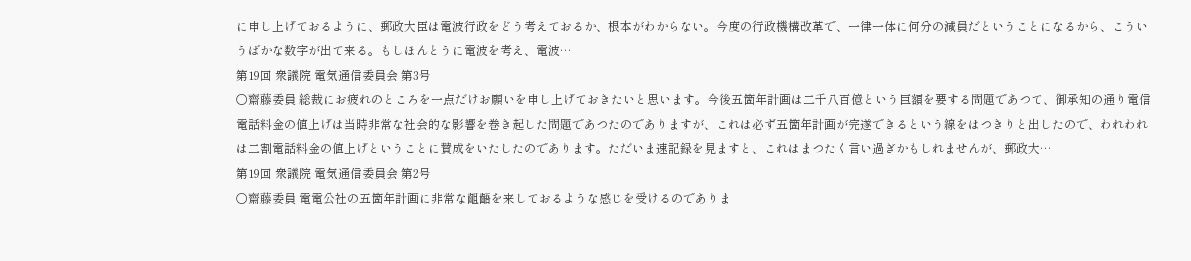に申し上げておるように、郵政大臣は電波行政をどう考えておるか、根本がわからない。今度の行政機構改革で、一律一体に何分の減員だということになるから、こういうばかな数字が出て来る。もしほんとうに電波を考え、電波…
第19回 衆議院 電気通信委員会 第3号
○齋藤委員 総裁にお疲れのところを一点だけお願いを申し上げておきたいと思います。今後五箇年計画は二千八百億という巨額を要する問題であつて、御承知の通り電信電話料金の値上げは当時非常な社会的な影響を巻き起した問題であつたのでありますが、これは必ず五箇年計画が完遂できるという線をはつきりと出したので、われわれは二割電話料金の値上げということに賛成をいたしたのであります。ただいま速記録を見ますと、これはまつたく言い過ぎかもしれませんが、郵政大…
第19回 衆議院 電気通信委員会 第2号
○齋藤委員 電電公社の五箇年計画に非常な齟齬を来しておるような感じを受けるのでありま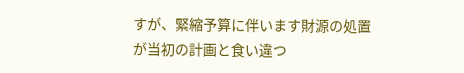すが、緊縮予算に伴います財源の処置が当初の計画と食い違つ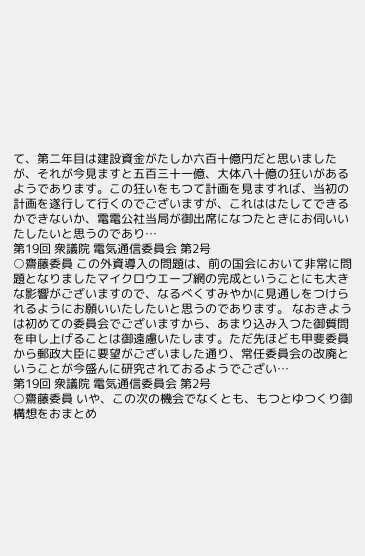て、第二年目は建設資金がたしか六百十億円だと思いましたが、それが今見ますと五百三十一億、大体八十億の狂いがあるようであります。この狂いをもつて計画を見ますれば、当初の計画を遂行して行くのでございますが、これははたしてできるかできないか、電電公社当局が御出席になつたときにお伺いいたしたいと思うのであり…
第19回 衆議院 電気通信委員会 第2号
○齋藤委員 この外資導入の問題は、前の国会において非常に問題となりましたマイクロウエーブ網の完成ということにも大きな影響がございますので、なるべくすみやかに見通しをつけられるようにお願いいたしたいと思うのであります。 なおきようは初めての委員会でございますから、あまり込み入つた御質問を申し上げることは御遠慮いたします。ただ先ほども甲斐委員から郵政大臣に要望がございました通り、常任委員会の改廃ということが今盛んに研究されておるようでござい…
第19回 衆議院 電気通信委員会 第2号
○齋藤委員 いや、この次の機会でなくとも、もつとゆつくり御構想をおまとめ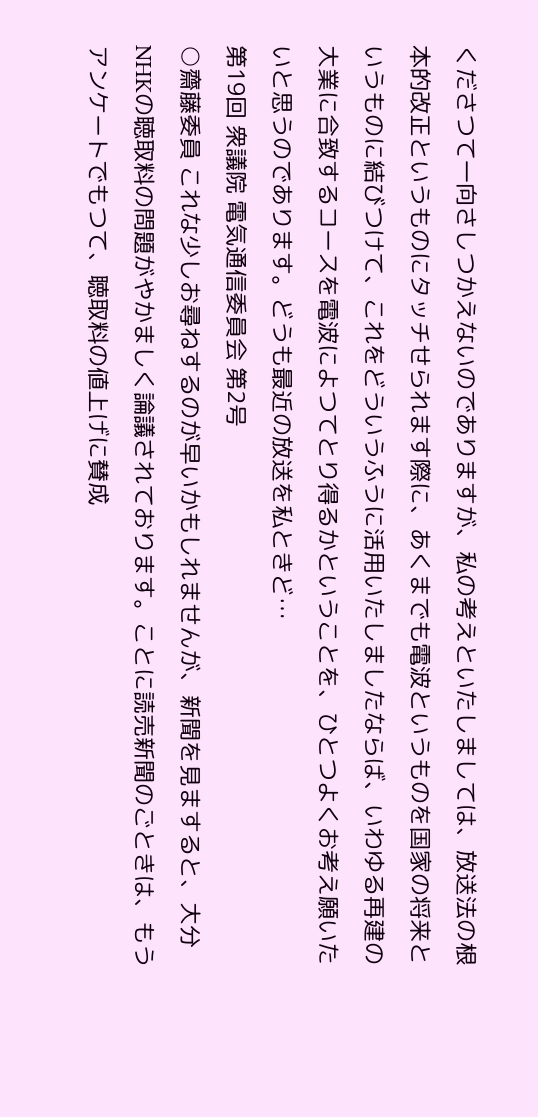くださつて一向さしつかえないのでありますが、私の考えといたしましては、放送法の根本的改正というものにタッチせられます際に、あくまでも電波というものを国家の将来というものに結びつけて、これをどういうふうに活用いたしましたならば、いわゆる再建の大業に合致するコースを電波によつてとり得るかということを、ひとつよくお考え願いたいと思うのであります。どうも最近の放送を私ときど…
第19回 衆議院 電気通信委員会 第2号
○齋藤委員 これな少しお尋ねするのが早いかもしれませんが、新聞を見ますると、大分NHKの聴取料の問題がやかましく論議されております。ことに読売新聞のごときは、もうアンケートでもつて、聴取料の値上げに賛成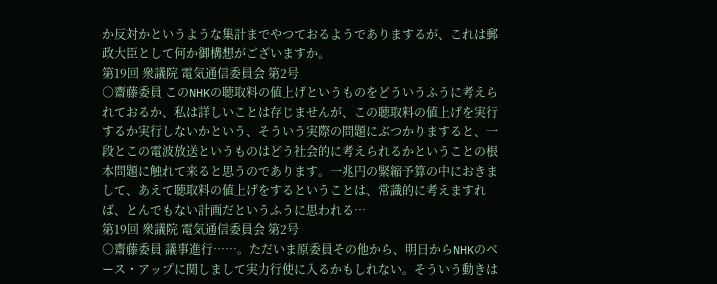か反対かというような集計までやつておるようでありまするが、これは郵政大臣として何か御構想がございますか。
第19回 衆議院 電気通信委員会 第2号
○齋藤委員 このNHKの聴取料の値上げというものをどういうふうに考えられておるか、私は詳しいことは存じませんが、この聴取料の値上げを実行するか実行しないかという、そういう実際の問題にぶつかりますると、一段とこの電波放送というものはどう社会的に考えられるかということの根本問題に触れて来ると思うのであります。一兆円の緊縮予算の中におきまして、あえて聴取料の値上げをするということは、常識的に考えますれば、とんでもない計画だというふうに思われる…
第19回 衆議院 電気通信委員会 第2号
○齋藤委員 議事進行……。ただいま原委員その他から、明日からNHKのベース・アップに関しまして実力行使に入るかもしれない。そういう動きは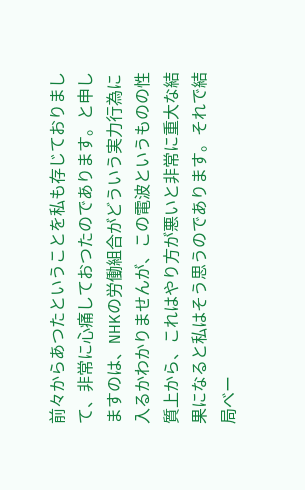前々からあつたということを私も存じておりまして、非常に心痛しておつたのであります。と申しますのは、NHKの労働組合がどういう実力行為に入るかわかりませんが、この電波というものの性質上から、これはやり方が悪いと非常に重大な結果になると私はそう思うのであります。それで結局べー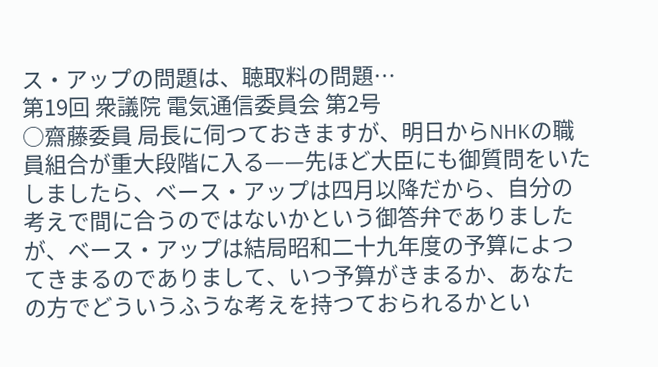ス・アップの問題は、聴取料の問題…
第19回 衆議院 電気通信委員会 第2号
○齋藤委員 局長に伺つておきますが、明日からNHKの職員組合が重大段階に入る——先ほど大臣にも御質問をいたしましたら、ベース・アップは四月以降だから、自分の考えで間に合うのではないかという御答弁でありましたが、ベース・アップは結局昭和二十九年度の予算によつてきまるのでありまして、いつ予算がきまるか、あなたの方でどういうふうな考えを持つておられるかとい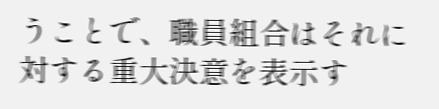うことで、職員組合はそれに対する重大決意を表示す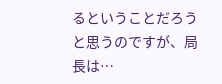るということだろうと思うのですが、局長は…